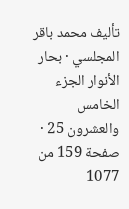تأليف محمد باقر المجلسي · بحار الأنوار الجزء الخامس والعشرون 25 · صفحة 159 من 1077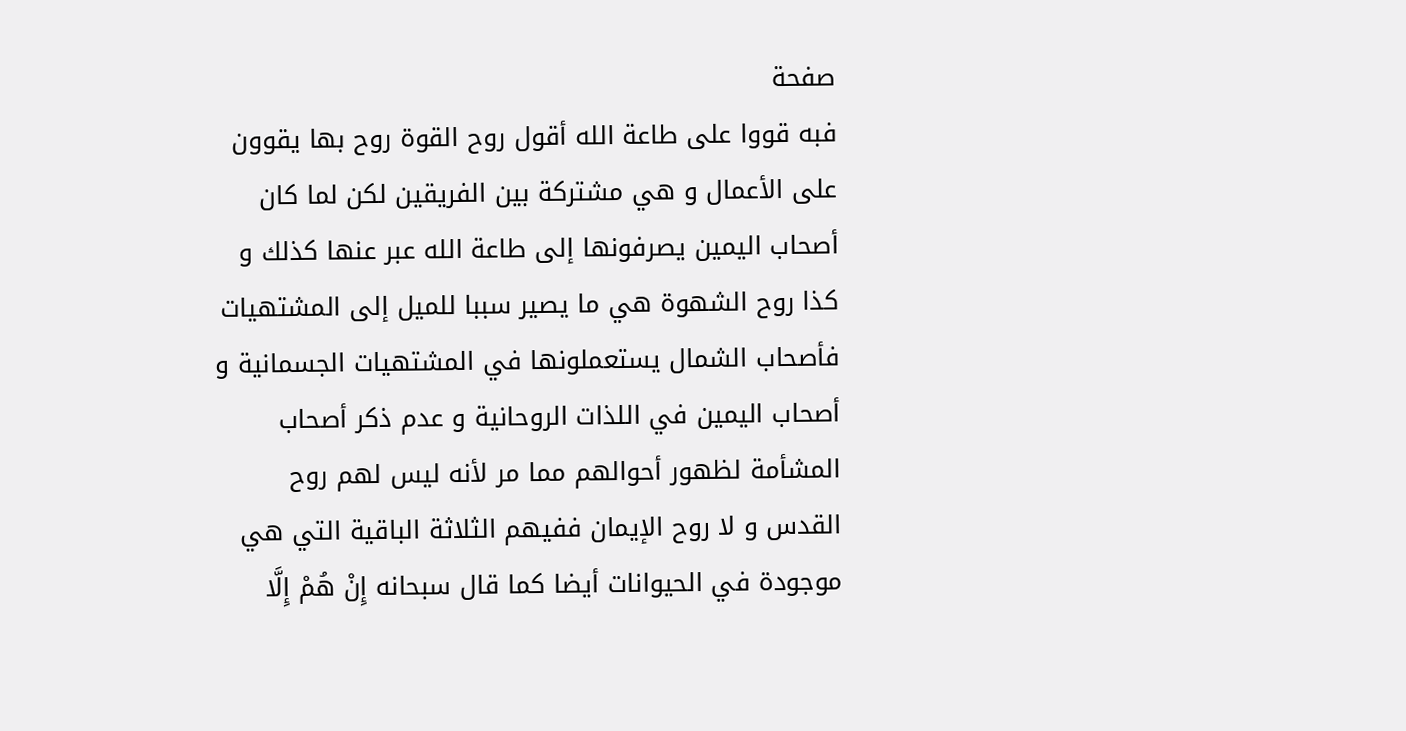صفحة
فبه قووا على طاعة الله أقول روح القوة روح بها يقوون على الأعمال و هي مشتركة بين الفريقين لكن لما كان أصحاب اليمين يصرفونها إلى طاعة الله عبر عنها كذلك و كذا روح الشهوة هي ما يصير سببا للميل إلى المشتهيات فأصحاب الشمال يستعملونها في المشتهيات الجسمانية و أصحاب اليمين في اللذات الروحانية و عدم ذكر أصحاب المشأمة لظهور أحوالهم مما مر لأنه ليس لهم روح القدس و لا روح الإيمان ففيهم الثلاثة الباقية التي هي موجودة في الحيوانات أيضا كما قال سبحانه إِنْ هُمْ إِلَّا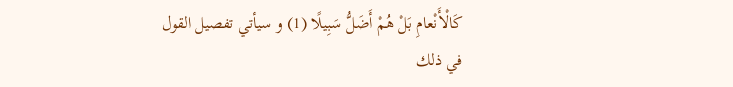كَالْأَنْعامِ بَلْ هُمْ أَضَلُّ سَبِيلًا (1) و سيأتي تفصيل القول في ذلك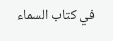في كتاب السماء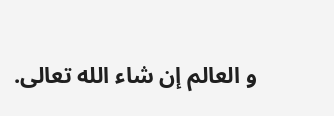و العالم إن شاء الله تعالى.